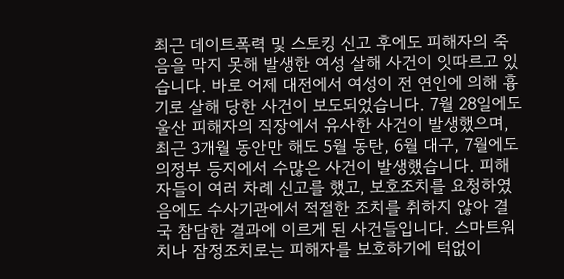최근 데이트폭력 및 스토킹 신고 후에도 피해자의 죽음을 막지 못해 발생한 여성 살해 사건이 잇따르고 있습니다. 바로 어제 대전에서 여성이 전 연인에 의해 흉기로 살해 당한 사건이 보도되었습니다. 7월 28일에도 울산 피해자의 직장에서 유사한 사건이 발생했으며, 최근 3개월 동안만 해도 5월 동탄, 6월 대구, 7월에도 의정부 등지에서 수많은 사건이 발생했습니다. 피해자들이 여러 차례 신고를 했고, 보호조치를 요청하였음에도 수사기관에서 적절한 조치를 취하지 않아 결국 참담한 결과에 이르게 된 사건들입니다. 스마트워치나 잠정조치로는 피해자를 보호하기에 턱없이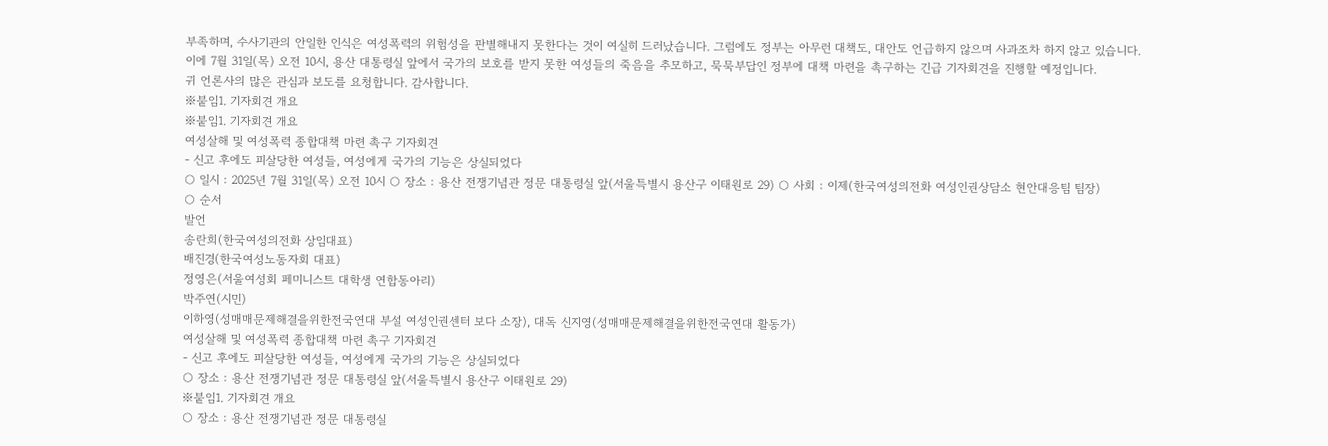부족하며, 수사기관의 안일한 인식은 여성폭력의 위험성을 판별해내지 못한다는 것이 여실히 드러났습니다. 그럼에도 정부는 아무런 대책도, 대안도 언급하지 않으며 사과조차 하지 않고 있습니다.
이에 7월 31일(목) 오전 10시, 용산 대통령실 앞에서 국가의 보호를 받지 못한 여성들의 죽음을 추모하고, 묵묵부답인 정부에 대책 마련을 촉구하는 긴급 기자회견을 진행할 예정입니다.
귀 언론사의 많은 관심과 보도를 요청합니다. 감사합니다.
※붙임1. 기자회견 개요
※붙임1. 기자회견 개요
여성살해 및 여성폭력 종합대책 마련 촉구 기자회견
- 신고 후에도 피살당한 여성들, 여성에게 국가의 기능은 상실되었다
○ 일시 : 2025년 7월 31일(목) 오전 10시 ○ 장소 : 용산 전쟁기념관 정문 대통령실 앞(서울특별시 용산구 이태원로 29) ○ 사회 : 이제(한국여성의전화 여성인권상담소 현안대응팀 팀장)
○ 순서
발언
송란희(한국여성의전화 상임대표)
배진경(한국여성노동자회 대표)
정영은(서울여성회 페미니스트 대학생 연합동아리)
박주연(시민)
이하영(성매매문제해결을위한전국연대 부설 여성인권센터 보다 소장), 대독 신지영(성매매문제해결을위한전국연대 활동가)
여성살해 및 여성폭력 종합대책 마련 촉구 기자회견
- 신고 후에도 피살당한 여성들, 여성에게 국가의 기능은 상실되었다
○ 장소 : 용산 전쟁기념관 정문 대통령실 앞(서울특별시 용산구 이태원로 29)
※붙임1. 기자회견 개요
○ 장소 : 용산 전쟁기념관 정문 대통령실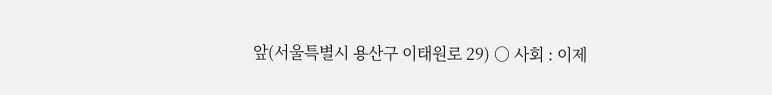앞(서울특별시 용산구 이태원로 29) ○ 사회 : 이제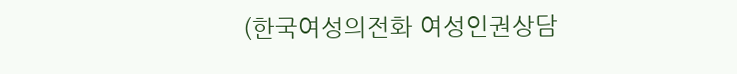(한국여성의전화 여성인권상담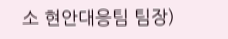소 현안대응팀 팀장)